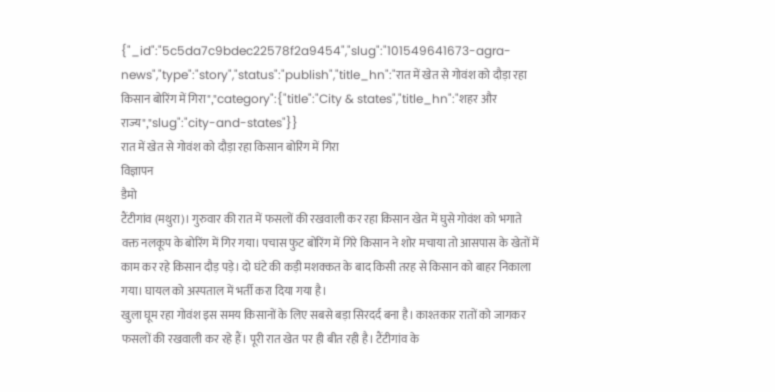{"_id":"5c5da7c9bdec22578f2a9454","slug":"101549641673-agra-news","type":"story","status":"publish","title_hn":"रात में खेत से गोवंश को दौड़ा रहा किसान बोरिंग में गिरा","category":{"title":"City & states","title_hn":"शहर और राज्य","slug":"city-and-states"}}
रात में खेत से गोवंश को दौड़ा रहा किसान बोरिंग में गिरा
विज्ञापन
डैमो
टैंटीगांव (मथुरा)। गुरुवार की रात में फसलों की रखवाली कर रहा किसान खेत में घुसे गोवंश को भगाते वक्त नलकूप के बोरिंग में गिर गया। पचास फुट बोरिंग में गिरे किसान ने शोर मचाया तो आसपास के खेतों में काम कर रहे किसान दौड़ पड़े। दो घंटे की कड़ी मशक्कत के बाद किसी तरह से किसान को बाहर निकाला गया। घायल को अस्पताल में भर्ती करा दिया गया है।
खुला घूम रहा गोवंश इस समय किसानों के लिए सबसे बड़ा सिरदर्द बना है। काश्तकार रातों को जागकर फसलों की रखवाली कर रहे हैं। पूरी रात खेत पर ही बीत रही है। टैंटीगांव के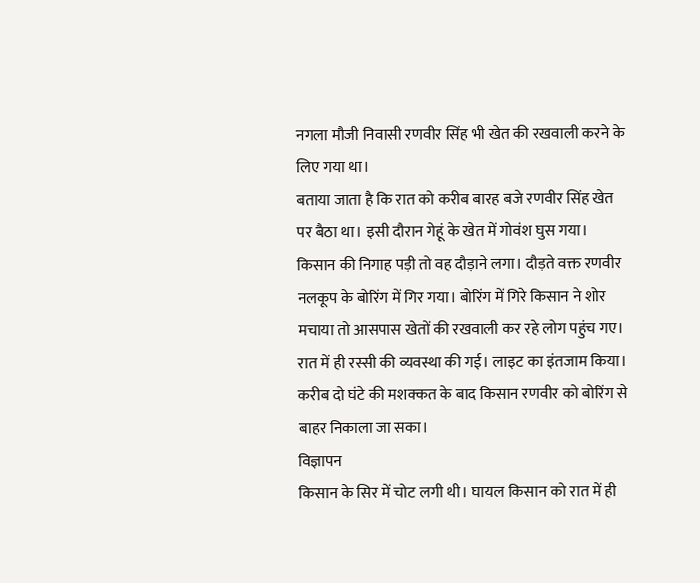नगला मौजी निवासी रणवीर सिंह भी खेत की रखवाली करने के लिए गया था।
बताया जाता है कि रात को करीब बारह बजे रणवीर सिंह खेत पर बैठा था। इसी दौरान गेहूं के खेत में गोवंश घुस गया। किसान की निगाह पड़ी तो वह दौड़ाने लगा। दौड़ते वक्त रणवीर नलकूप के बोरिंग में गिर गया। बोरिंग में गिरे किसान ने शोर मचाया तो आसपास खेतों की रखवाली कर रहे लोग पहुंच गए। रात में ही रस्सी की व्यवस्था की गई। लाइट का इंतजाम किया। करीब दो घंटे की मशक्कत के बाद किसान रणवीर को बोरिंग से बाहर निकाला जा सका।
विज्ञापन
किसान के सिर में चोट लगी थी। घायल किसान को रात में ही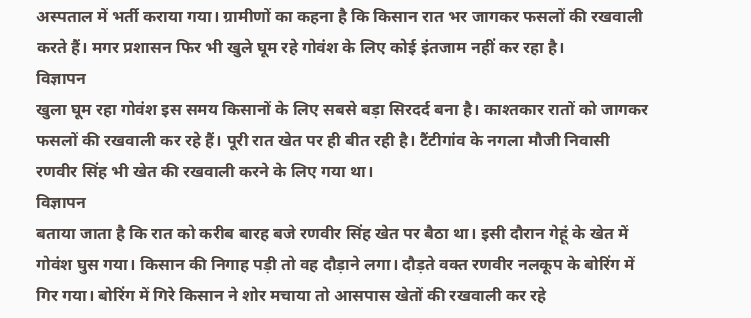अस्पताल में भर्ती कराया गया। ग्रामीणों का कहना है कि किसान रात भर जागकर फसलों की रखवाली करते हैं। मगर प्रशासन फिर भी खुले घूम रहे गोवंश के लिए कोई इंतजाम नहीं कर रहा है।
विज्ञापन
खुला घूम रहा गोवंश इस समय किसानों के लिए सबसे बड़ा सिरदर्द बना है। काश्तकार रातों को जागकर फसलों की रखवाली कर रहे हैं। पूरी रात खेत पर ही बीत रही है। टैंटीगांव के नगला मौजी निवासी रणवीर सिंह भी खेत की रखवाली करने के लिए गया था।
विज्ञापन
बताया जाता है कि रात को करीब बारह बजे रणवीर सिंह खेत पर बैठा था। इसी दौरान गेहूं के खेत में गोवंश घुस गया। किसान की निगाह पड़ी तो वह दौड़ाने लगा। दौड़ते वक्त रणवीर नलकूप के बोरिंग में गिर गया। बोरिंग में गिरे किसान ने शोर मचाया तो आसपास खेतों की रखवाली कर रहे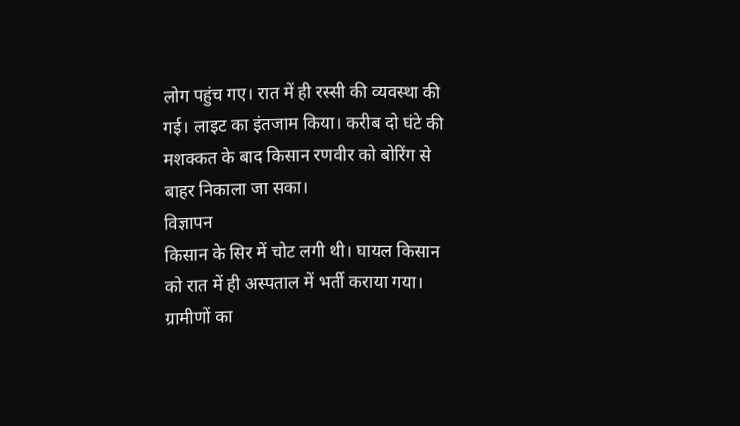लोग पहुंच गए। रात में ही रस्सी की व्यवस्था की गई। लाइट का इंतजाम किया। करीब दो घंटे की मशक्कत के बाद किसान रणवीर को बोरिंग से बाहर निकाला जा सका।
विज्ञापन
किसान के सिर में चोट लगी थी। घायल किसान को रात में ही अस्पताल में भर्ती कराया गया। ग्रामीणों का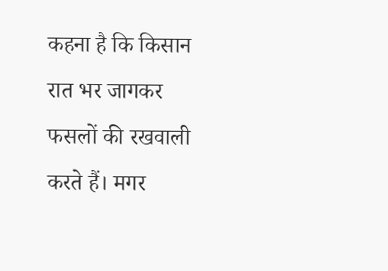कहना है कि किसान रात भर जागकर फसलों की रखवाली करते हैं। मगर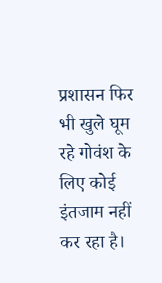प्रशासन फिर भी खुले घूम रहे गोवंश के लिए कोई इंतजाम नहीं कर रहा है।